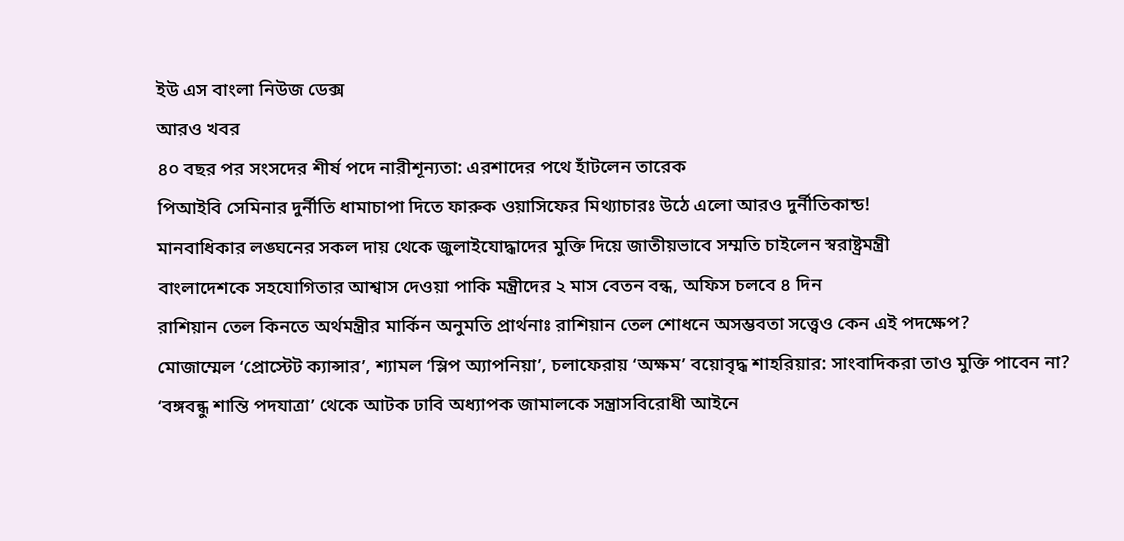ইউ এস বাংলা নিউজ ডেক্স
আরও খবর
৪০ বছর পর সংসদের শীর্ষ পদে নারীশূন্যতা: এরশাদের পথে হাঁটলেন তারেক
পিআইবি সেমিনার দুর্নীতি ধামাচাপা দিতে ফারুক ওয়াসিফের মিথ্যাচারঃ উঠে এলো আরও দুর্নীতিকান্ড!
মানবাধিকার লঙ্ঘনের সকল দায় থেকে জুলাইযোদ্ধাদের মুক্তি দিয়ে জাতীয়ভাবে সম্মতি চাইলেন স্বরাষ্ট্রমন্ত্রী
বাংলাদেশকে সহযোগিতার আশ্বাস দেওয়া পাকি মন্ত্রীদের ২ মাস বেতন বন্ধ, অফিস চলবে ৪ দিন
রাশিয়ান তেল কিনতে অর্থমন্ত্রীর মার্কিন অনুমতি প্রার্থনাঃ রাশিয়ান তেল শোধনে অসম্ভবতা সত্ত্বেও কেন এই পদক্ষেপ?
মোজাম্মেল ‘প্রোস্টেট ক্যান্সার’, শ্যামল ‘স্লিপ অ্যাপনিয়া’, চলাফেরায় ‘অক্ষম’ বয়োবৃদ্ধ শাহরিয়ার: সাংবাদিকরা তাও মুক্তি পাবেন না?
‘বঙ্গবন্ধু শান্তি পদযাত্রা’ থেকে আটক ঢাবি অধ্যাপক জামালকে সন্ত্রাসবিরোধী আইনে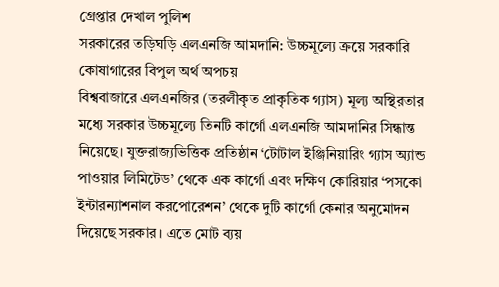গ্রেপ্তার দেখাল পুলিশ
সরকারের তড়িঘড়ি এলএনজি আমদানি: উচ্চমূল্যে ক্রয়ে সরকারি কোষাগারের বিপুল অর্থ অপচয়
বিশ্ববাজারে এলএনজির (তরলীকৃত প্রাকৃতিক গ্যাস) মূল্য অস্থিরতার মধ্যে সরকার উচ্চমূল্যে তিনটি কার্গো এলএনজি আমদানির সিন্ধান্ত নিয়েছে। যুক্তরাজ্যভিত্তিক প্রতিষ্ঠান ‘টোটাল ইঞ্জিনিয়ারিং গ্যাস অ্যান্ড পাওয়ার লিমিটেড’ থেকে এক কার্গো এবং দক্ষিণ কোরিয়ার ‘পসকো ইন্টারন্যাশনাল করপোরেশন’ থেকে দুটি কার্গো কেনার অনুমোদন দিয়েছে সরকার। এতে মোট ব্যয়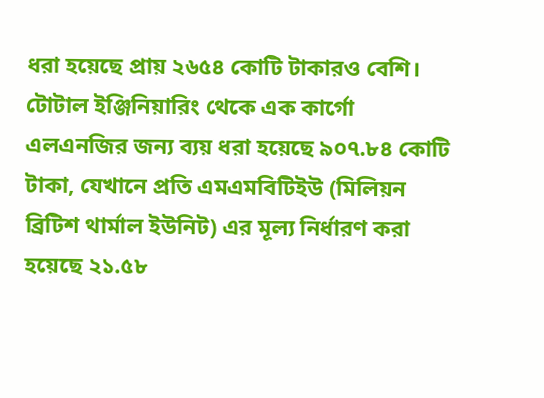ধরা হয়েছে প্রায় ২৬৫৪ কোটি টাকারও বেশি।
টোটাল ইঞ্জিনিয়ারিং থেকে এক কার্গো এলএনজির জন্য ব্যয় ধরা হয়েছে ৯০৭.৮৪ কোটি টাকা, যেখানে প্রতি এমএমবিটিইউ (মিলিয়ন ব্রিটিশ থার্মাল ইউনিট) এর মূল্য নির্ধারণ করা হয়েছে ২১.৫৮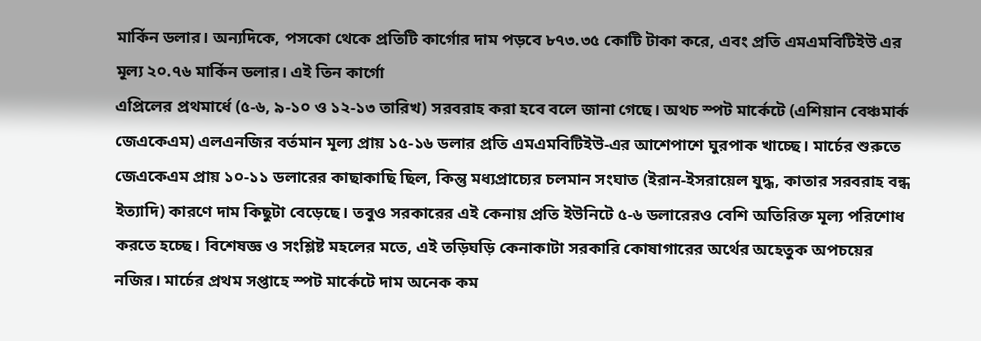মার্কিন ডলার। অন্যদিকে, পসকো থেকে প্রতিটি কার্গোর দাম পড়বে ৮৭৩.৩৫ কোটি টাকা করে, এবং প্রতি এমএমবিটিইউ এর মূল্য ২০.৭৬ মার্কিন ডলার। এই তিন কার্গো
এপ্রিলের প্রথমার্ধে (৫-৬, ৯-১০ ও ১২-১৩ তারিখ) সরবরাহ করা হবে বলে জানা গেছে। অথচ স্পট মার্কেটে (এশিয়ান বেঞ্চমার্ক জেএকেএম) এলএনজির বর্তমান মূল্য প্রায় ১৫-১৬ ডলার প্রতি এমএমবিটিইউ-এর আশেপাশে ঘুরপাক খাচ্ছে। মার্চের শুরুতে জেএকেএম প্রায় ১০-১১ ডলারের কাছাকাছি ছিল, কিন্তু মধ্যপ্রাচ্যের চলমান সংঘাত (ইরান-ইসরায়েল যুদ্ধ, কাতার সরবরাহ বন্ধ ইত্যাদি) কারণে দাম কিছুটা বেড়েছে। তবুও সরকারের এই কেনায় প্রতি ইউনিটে ৫-৬ ডলারেরও বেশি অতিরিক্ত মূল্য পরিশোধ করতে হচ্ছে। বিশেষজ্ঞ ও সংশ্লিষ্ট মহলের মতে, এই তড়িঘড়ি কেনাকাটা সরকারি কোষাগারের অর্থের অহেতুক অপচয়ের নজির। মার্চের প্রথম সপ্তাহে স্পট মার্কেটে দাম অনেক কম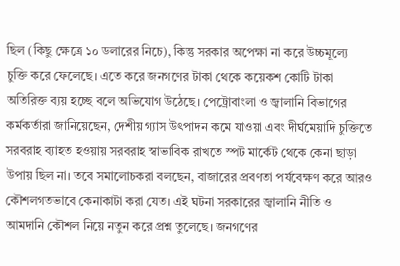ছিল (কিছু ক্ষেত্রে ১০ ডলারের নিচে), কিন্তু সরকার অপেক্ষা না করে উচ্চমূল্যে
চুক্তি করে ফেলেছে। এতে করে জনগণের টাকা থেকে কয়েকশ কোটি টাকা অতিরিক্ত ব্যয় হচ্ছে বলে অভিযোগ উঠেছে। পেট্রোবাংলা ও জ্বালানি বিভাগের কর্মকর্তারা জানিয়েছেন, দেশীয় গ্যাস উৎপাদন কমে যাওয়া এবং দীর্ঘমেয়াদি চুক্তিতে সরবরাহ ব্যাহত হওয়ায় সরবরাহ স্বাভাবিক রাখতে স্পট মার্কেট থেকে কেনা ছাড়া উপায় ছিল না। তবে সমালোচকরা বলছেন, বাজারের প্রবণতা পর্যবেক্ষণ করে আরও কৌশলগতভাবে কেনাকাটা করা যেত। এই ঘটনা সরকারের জ্বালানি নীতি ও আমদানি কৌশল নিয়ে নতুন করে প্রশ্ন তুলেছে। জনগণের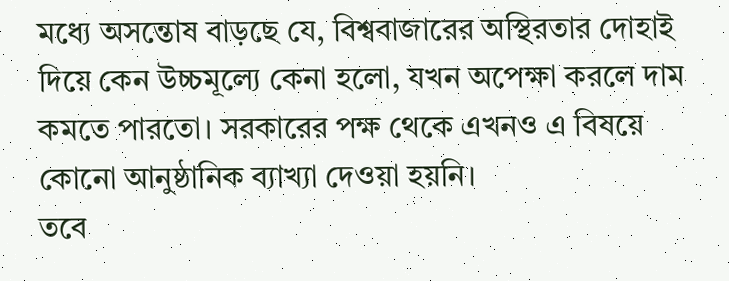মধ্যে অসন্তোষ বাড়ছে যে, বিশ্ববাজারের অস্থিরতার দোহাই দিয়ে কেন উচ্চমূল্যে কেনা হলো, যখন অপেক্ষা করলে দাম কমতে পারতো। সরকারের পক্ষ থেকে এখনও এ বিষয়ে কোনো আনুষ্ঠানিক ব্যাখ্যা দেওয়া হয়নি।
তবে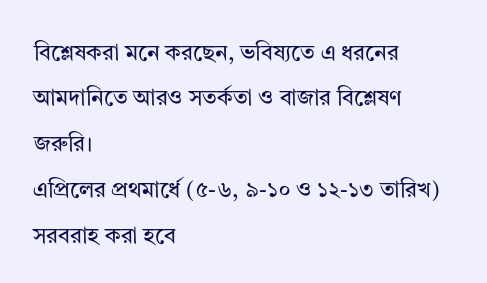বিশ্লেষকরা মনে করছেন, ভবিষ্যতে এ ধরনের আমদানিতে আরও সতর্কতা ও বাজার বিশ্লেষণ জরুরি।
এপ্রিলের প্রথমার্ধে (৫-৬, ৯-১০ ও ১২-১৩ তারিখ) সরবরাহ করা হবে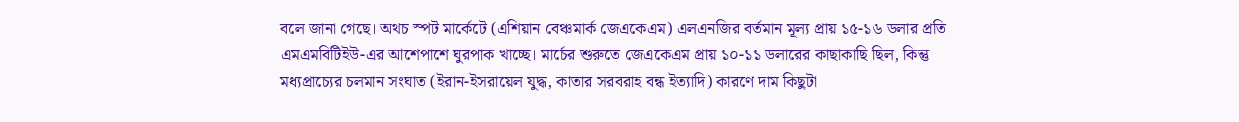বলে জানা গেছে। অথচ স্পট মার্কেটে (এশিয়ান বেঞ্চমার্ক জেএকেএম) এলএনজির বর্তমান মূল্য প্রায় ১৫-১৬ ডলার প্রতি এমএমবিটিইউ-এর আশেপাশে ঘুরপাক খাচ্ছে। মার্চের শুরুতে জেএকেএম প্রায় ১০-১১ ডলারের কাছাকাছি ছিল, কিন্তু মধ্যপ্রাচ্যের চলমান সংঘাত (ইরান-ইসরায়েল যুদ্ধ, কাতার সরবরাহ বন্ধ ইত্যাদি) কারণে দাম কিছুটা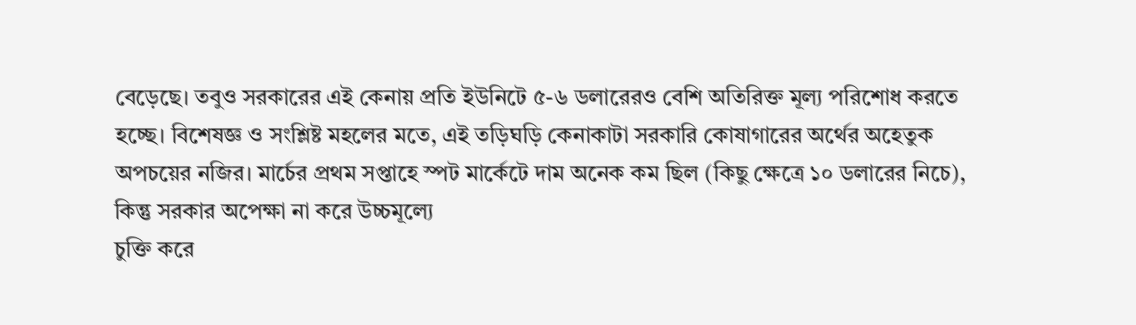বেড়েছে। তবুও সরকারের এই কেনায় প্রতি ইউনিটে ৫-৬ ডলারেরও বেশি অতিরিক্ত মূল্য পরিশোধ করতে হচ্ছে। বিশেষজ্ঞ ও সংশ্লিষ্ট মহলের মতে, এই তড়িঘড়ি কেনাকাটা সরকারি কোষাগারের অর্থের অহেতুক অপচয়ের নজির। মার্চের প্রথম সপ্তাহে স্পট মার্কেটে দাম অনেক কম ছিল (কিছু ক্ষেত্রে ১০ ডলারের নিচে), কিন্তু সরকার অপেক্ষা না করে উচ্চমূল্যে
চুক্তি করে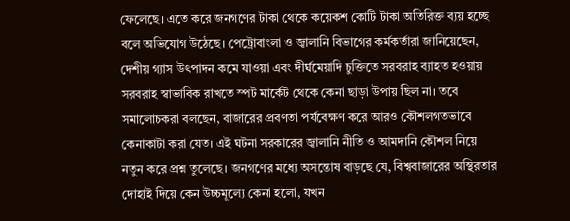ফেলেছে। এতে করে জনগণের টাকা থেকে কয়েকশ কোটি টাকা অতিরিক্ত ব্যয় হচ্ছে বলে অভিযোগ উঠেছে। পেট্রোবাংলা ও জ্বালানি বিভাগের কর্মকর্তারা জানিয়েছেন, দেশীয় গ্যাস উৎপাদন কমে যাওয়া এবং দীর্ঘমেয়াদি চুক্তিতে সরবরাহ ব্যাহত হওয়ায় সরবরাহ স্বাভাবিক রাখতে স্পট মার্কেট থেকে কেনা ছাড়া উপায় ছিল না। তবে সমালোচকরা বলছেন, বাজারের প্রবণতা পর্যবেক্ষণ করে আরও কৌশলগতভাবে কেনাকাটা করা যেত। এই ঘটনা সরকারের জ্বালানি নীতি ও আমদানি কৌশল নিয়ে নতুন করে প্রশ্ন তুলেছে। জনগণের মধ্যে অসন্তোষ বাড়ছে যে, বিশ্ববাজারের অস্থিরতার দোহাই দিয়ে কেন উচ্চমূল্যে কেনা হলো, যখন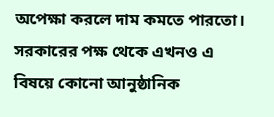অপেক্ষা করলে দাম কমতে পারতো। সরকারের পক্ষ থেকে এখনও এ বিষয়ে কোনো আনুষ্ঠানিক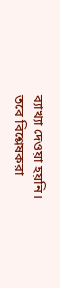ব্যাখ্যা দেওয়া হয়নি।
তবে বিশ্লেষকরা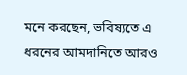মনে করছেন, ভবিষ্যতে এ ধরনের আমদানিতে আরও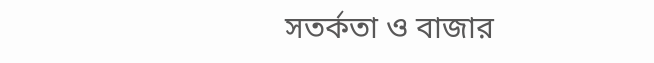সতর্কতা ও বাজার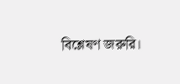বিশ্লেষণ জরুরি।